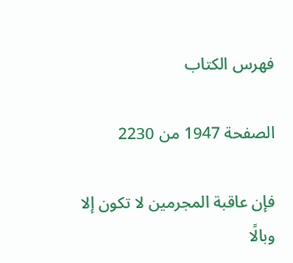فهرس الكتاب

الصفحة 1947 من 2230

فإن عاقبة المجرمين لا تكون إلا وبالًا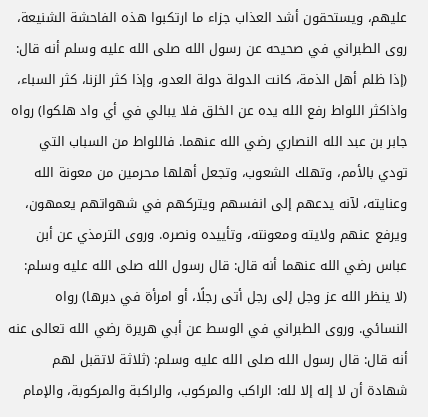عليهم، ويستحقون أشد العذاب جزاء ما ارتكبوا هذه الفاحشة الشنيعة، روى الطبراني في صحيحه عن رسول الله صلى الله عليه وسلم أنه قال: (إذا ظلم أهل الذمة، كانت الدولة دولة العدو، وإذا كثر الزنا، كثر السباء، واذاكثر اللواط رفع الله يده عن الخلق فلا يبالي في أي واد هلكوا) رواه جابر بن عبد الله النصاري رضي الله عنهما. فاللواط من السباب التي تودي بالأمم، وتهلك الشعوب، وتجعل أهلها محرمين من معونة الله وعنايته، لآنه يدعهم إلى انفسهم ويتركهم في شهواتهم يعمهون، ويرفع عنهم ولايته ومعونته، وتأييده ونصره. وروى الترمذي عن أبن عباس رضي الله عنهما أنه قال: قال رسول الله صلى الله عليه وسلم: (لا ينظر الله عز وجل إلى رجل أتى رجلًا، أو امرأة في دبرها) رواه النسائي. وروى الطبراني في الوسط عن أبي هريرة رضي الله تعالى عنه أنه قال: قال رسول الله صلى الله عليه وسلم: (ثلاثة لاتقبل لهم شهادة أن لا إله إلا لله: الراكب والمركوب، والراكبة والمركوبة، والإمام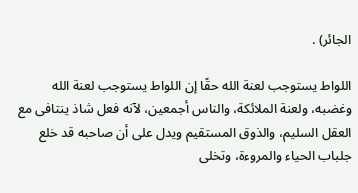الجائر) .

اللواط يستوجب لعنة الله حقًا إن اللواط يستوجب لعنة الله وغضبه، ولعنة الملائكة، والناس أجمعين، لآنه فعل شاذ ينتافى مع العقل السليم، والذوق المستقيم ويدل على أن صاحبه قد خلع جلباب الحياء والمروءة، وتخلى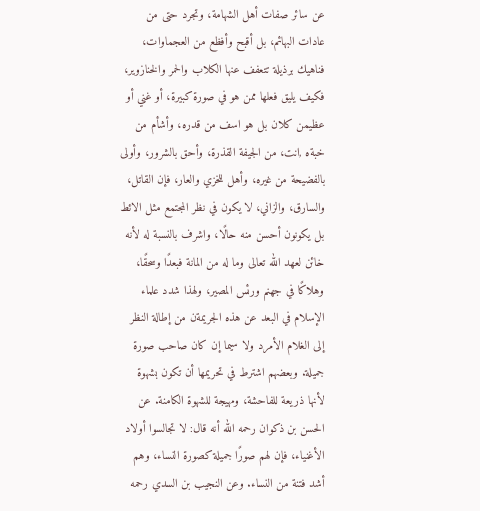عن سائر صفات أهل الشهامة، وتجرد حتى من عادات البهائم، بل أقبح وأفظع من العجماوات، فناهيك برذيلة تتعفف عنها الكلاب والحمر والخنازوير، فكيف يليق فعلها ممن هو في صورة كبيرة، أو غني أو عظيمن كلان بل هو اسف من قدره، وأشأم من خبةه ,انت، من الجيفة القذرة، وأحق بالشرور، وأولى بالفضيحة من غيره، وأهل للخزي والعار، فإن القاتل، والسارق، والزاني، لا يكون في نظر المجتمع مثل الائط بل يكونون أحسن منه حالًا، واشرف بالنسبة له لأنه خائن لعهد الله تعالى وما له من المانة فبعدًا وسحقًا، وهلاكًا في جهنم ورئس المصير، ولهذا شدد علماء الإسلام في البعد عن هذه الجريمةن من إطالة النظر إلى الغلام الأمرد ولا سيما إن كان صاحب صورة جميلة. وبعضهم اشترط في تحريمها أن تكون بشهوة لأنها ذريعة للفاحشة، ومهيجة للشهوة الكامنة. عن الحسن بن ذكوان رحمه الله أنه قال: لا تجالسوا أولاد الأغنياء، فإن لهم صورًا جميلة كصورة النساء، وهم أشد فتنة من النساء. وعن النجيب بن السدي رحمه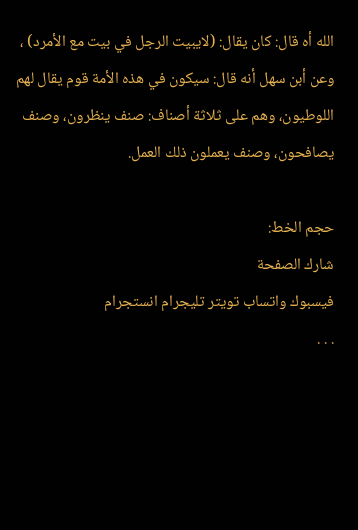الله أه قال: كان يقال: (لايبيت الرجل في بيت مع الأمرد) ، وعن أبن سهل أنه قال: سيكون في هذه الأمة قوم يقال لهم اللوطيون، وهم على ثلاثة أصناف: صنف ينظرون، وصنف يصافحون، وصنف يعملون ذلك العمل.

حجم الخط:
شارك الصفحة
فيسبوك واتساب تويتر تليجرام انستجرام
. . .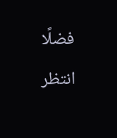فضلًا انتظر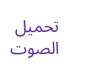تحميل الصوت